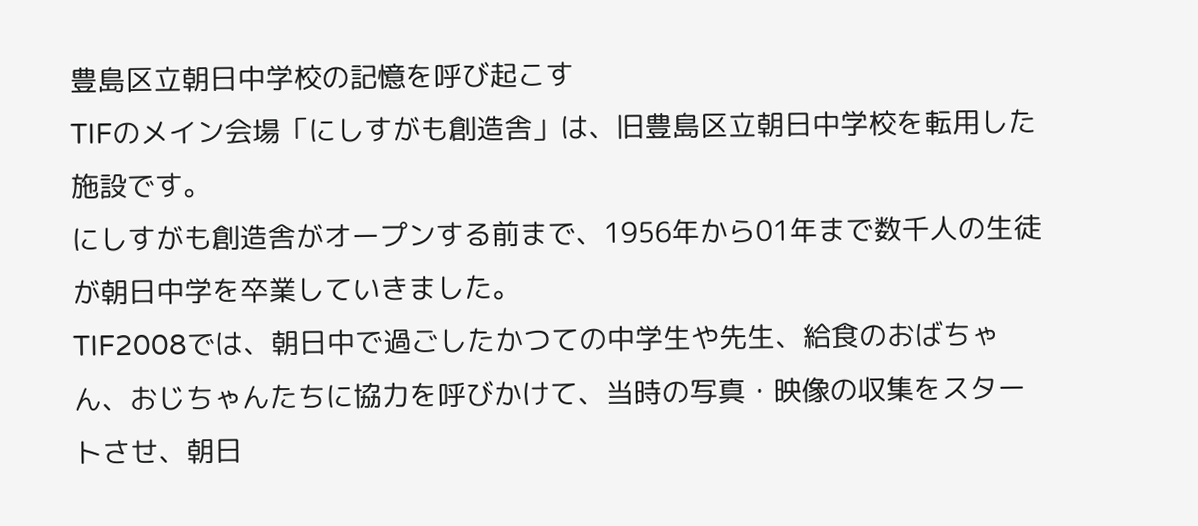豊島区立朝日中学校の記憶を呼び起こす
TIFのメイン会場「にしすがも創造舎」は、旧豊島区立朝日中学校を転用した施設です。
にしすがも創造舎がオープンする前まで、1956年から01年まで数千人の生徒が朝日中学を卒業していきました。
TIF2008では、朝日中で過ごしたかつての中学生や先生、給食のおばちゃん、おじちゃんたちに協力を呼びかけて、当時の写真・映像の収集をスタートさせ、朝日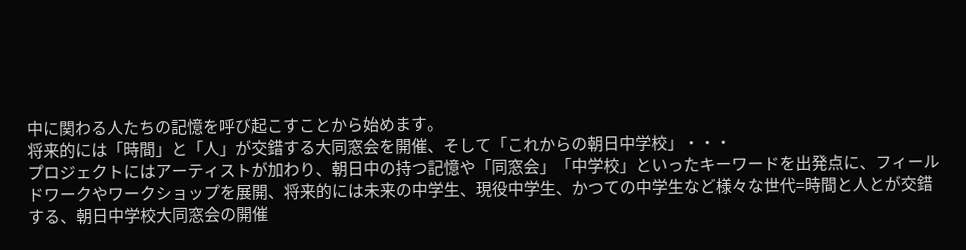中に関わる人たちの記憶を呼び起こすことから始めます。
将来的には「時間」と「人」が交錯する大同窓会を開催、そして「これからの朝日中学校」・・・
プロジェクトにはアーティストが加わり、朝日中の持つ記憶や「同窓会」「中学校」といったキーワードを出発点に、フィールドワークやワークショップを展開、将来的には未来の中学生、現役中学生、かつての中学生など様々な世代=時間と人とが交錯する、朝日中学校大同窓会の開催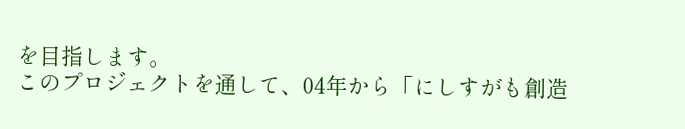を目指します。
このプロジェクトを通して、04年から「にしすがも創造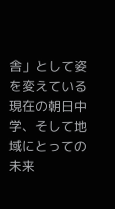舎」として姿を変えている現在の朝日中学、そして地域にとっての未来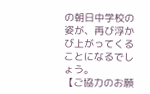の朝日中学校の姿が、再び浮かび上がってくることになるでしょう。
【ご協力のお願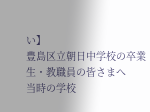い】
豊島区立朝日中学校の卒業生・教職員の皆さまへ
当時の学校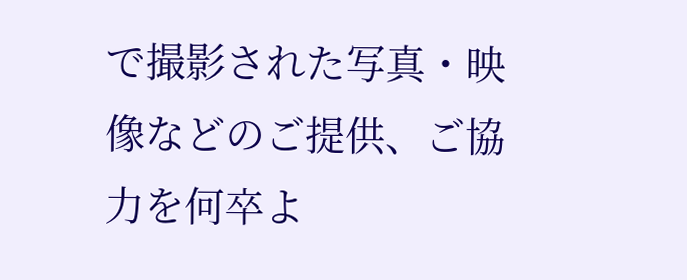で撮影された写真・映像などのご提供、ご協力を何卒よ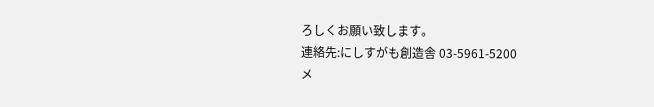ろしくお願い致します。
連絡先:にしすがも創造舎 03-5961-5200
メ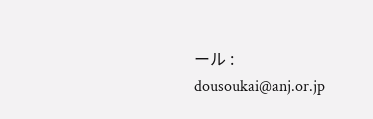ール :
dousoukai@anj.or.jp